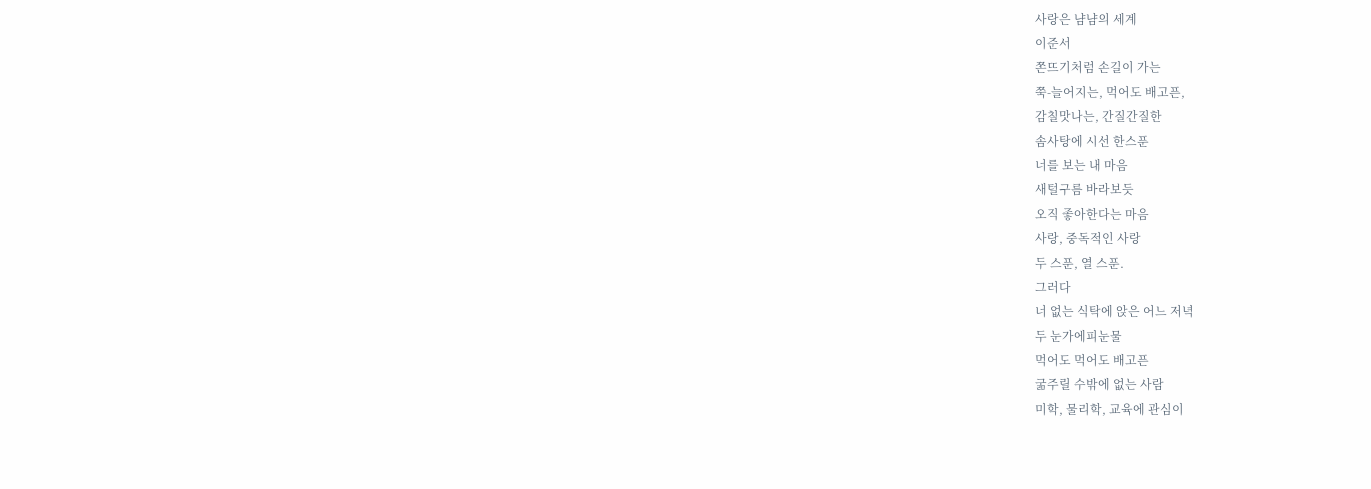사랑은 냠냠의 세계
이준서
쫀뜨기처럼 손길이 가는
쭉-늘어지는, 먹어도 배고픈,
감칠맛나는, 간질간질한
솜사탕에 시선 한스푼
너를 보는 내 마음
새털구름 바라보듯
오직 좋아한다는 마음
사랑, 중독적인 사랑
두 스푼, 열 스푼.
그러다
너 없는 식탁에 앉은 어느 저녁
두 눈가에피눈물
먹어도 먹어도 배고픈
굶주릴 수밖에 없는 사람
미학, 물리학, 교육에 관심이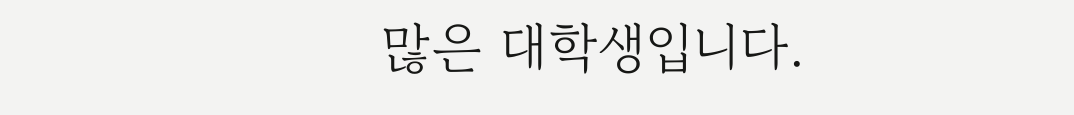많은 대학생입니다.